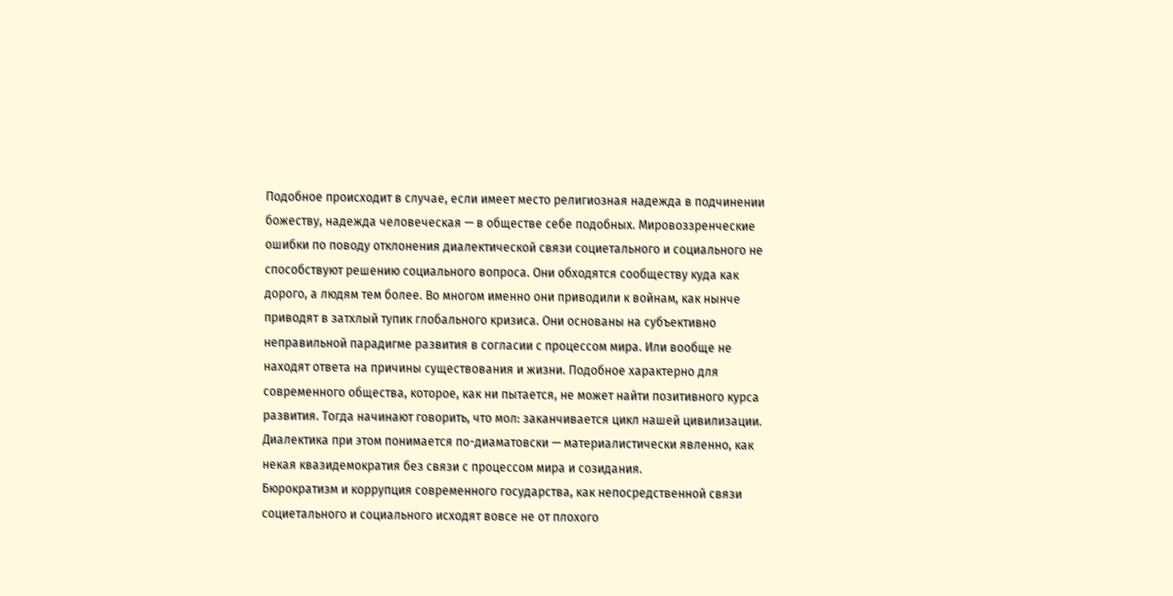Подобное происходит в случае, если имеет место религиозная надежда в подчинении божеству, надежда человеческая — в обществе себе подобных. Мировоззренческие ошибки по поводу отклонения диалектической связи социетального и социального не способствуют решению социального вопроса. Они обходятся сообществу куда как дорого, а людям тем более. Во многом именно они приводили к войнам, как нынче приводят в затхлый тупик глобального кризиса. Они основаны на субъективно неправильной парадигме развития в согласии с процессом мира. Или вообще не находят ответа на причины существования и жизни. Подобное характерно для современного общества, которое, как ни пытается, не может найти позитивного курса развития. Тогда начинают говорить, что мол: заканчивается цикл нашей цивилизации. Диалектика при этом понимается по-диаматовски — материалистически явленно, как некая квазидемократия без связи с процессом мира и созидания.
Бюрократизм и коррупция современного государства, как непосредственной связи социетального и социального исходят вовсе не от плохого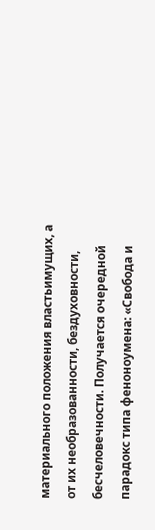материального положения властьимущих, а от их необразованности, бездуховности, бесчеловечности. Получается очередной парадокс типа феноноумена: «Свобода и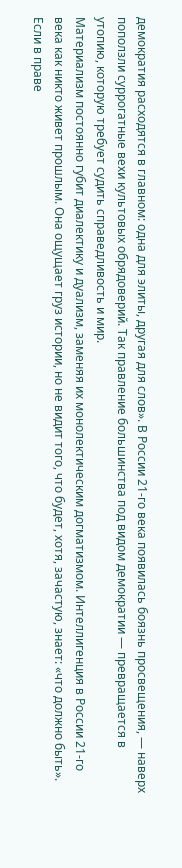демократия расходятся в главном: одна для элиты, другая для слов». В России 21-го века появилась боязнь просвещения, — наверх поползли суррогатные вехи культовых обрядоверий. Так правление большинства под видом демократии — превращается в утопию, которую требует судить справедливость и мир.
Материализм постоянно губит диалектику и дуализм, заменяя их монолектическим догматизмом. Интеллигенция в России 21-го века как никто живет прошлым. Она ощущает груз истории, но не видит того, что будет, хотя, зачастую, знает: «что должно быть». Если в праве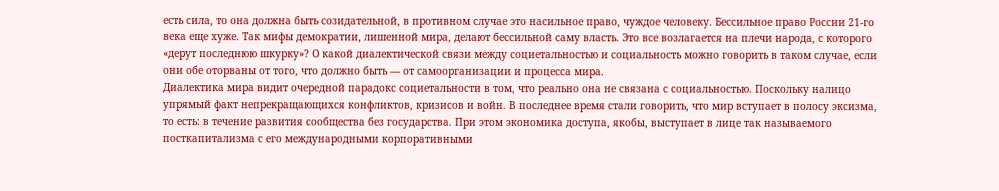есть сила, то она должна быть созидательной, в противном случае это насильное право, чуждое человеку. Бессильное право России 21-го века еще хуже. Так мифы демократии, лишенной мира, делают бессильной саму власть. Это все возлагается на плечи народа, с которого «дерут последнюю шкурку»? О какой диалектической связи между социетальностью и социальность можно говорить в таком случае, если они обе оторваны от того, что должно быть — от самоорганизации и процесса мира.
Диалектика мира видит очередной парадокс социетальности в том, что реально она не связана с социальностью. Поскольку налицо упрямый факт непрекращающихся конфликтов, кризисов и войн. В последнее время стали говорить, что мир вступает в полосу эксизма, то есть: в течение развития сообщества без государства. При этом экономика доступа, якобы, выступает в лице так называемого посткапитализма с его международными корпоративными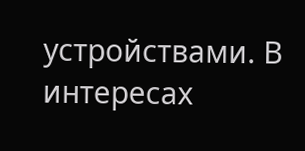устройствами. В интересах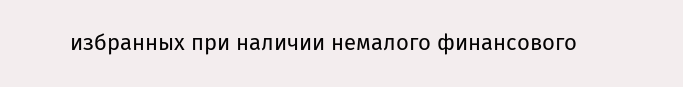избранных при наличии немалого финансового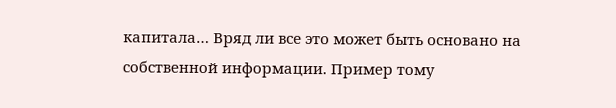капитала… Вряд ли все это может быть основано на собственной информации. Пример тому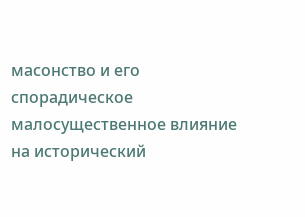масонство и его спорадическое малосущественное влияние на исторический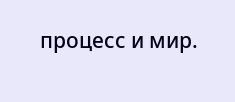процесс и мир.